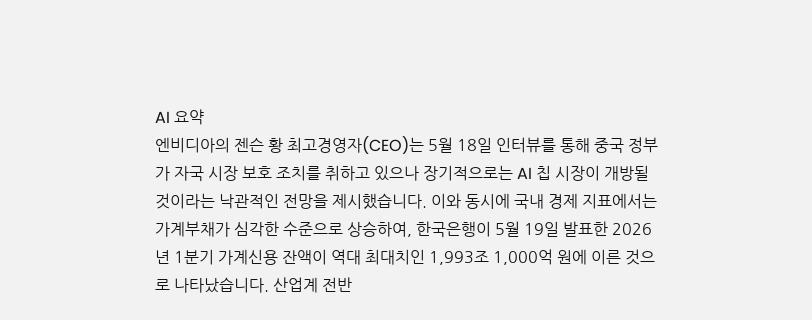AI 요약
엔비디아의 젠슨 황 최고경영자(CEO)는 5월 18일 인터뷰를 통해 중국 정부가 자국 시장 보호 조치를 취하고 있으나 장기적으로는 AI 칩 시장이 개방될 것이라는 낙관적인 전망을 제시했습니다. 이와 동시에 국내 경제 지표에서는 가계부채가 심각한 수준으로 상승하여, 한국은행이 5월 19일 발표한 2026년 1분기 가계신용 잔액이 역대 최대치인 1,993조 1,000억 원에 이른 것으로 나타났습니다. 산업계 전반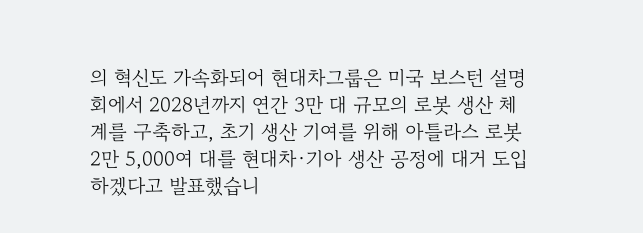의 혁신도 가속화되어 현대차그룹은 미국 보스턴 설명회에서 2028년까지 연간 3만 대 규모의 로봇 생산 체계를 구축하고, 초기 생산 기여를 위해 아틀라스 로봇 2만 5,000여 대를 현대차·기아 생산 공정에 대거 도입하겠다고 발표했습니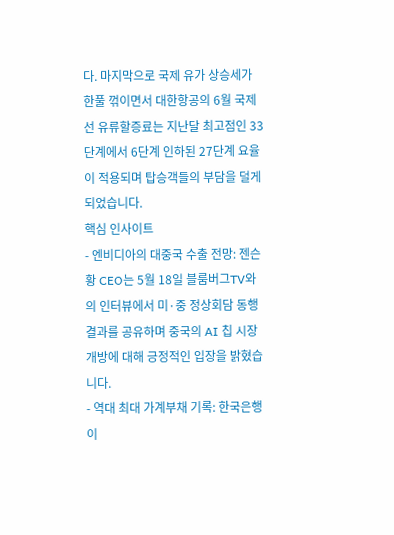다. 마지막으로 국제 유가 상승세가 한풀 꺾이면서 대한항공의 6월 국제선 유류할증료는 지난달 최고점인 33단계에서 6단계 인하된 27단계 요율이 적용되며 탑승객들의 부담을 덜게 되었습니다.
핵심 인사이트
- 엔비디아의 대중국 수출 전망: 젠슨 황 CEO는 5월 18일 블룸버그TV와의 인터뷰에서 미·중 정상회담 동행 결과를 공유하며 중국의 AI 칩 시장 개방에 대해 긍정적인 입장을 밝혔습니다.
- 역대 최대 가계부채 기록: 한국은행이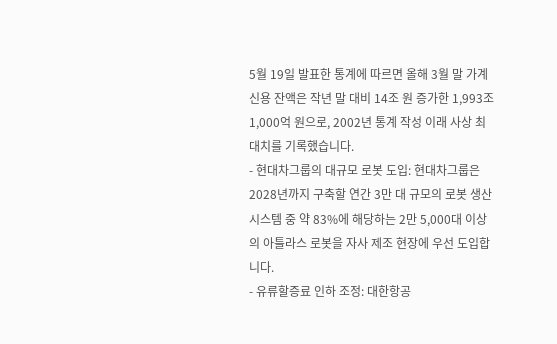5월 19일 발표한 통계에 따르면 올해 3월 말 가계신용 잔액은 작년 말 대비 14조 원 증가한 1,993조 1,000억 원으로, 2002년 통계 작성 이래 사상 최대치를 기록했습니다.
- 현대차그룹의 대규모 로봇 도입: 현대차그룹은 2028년까지 구축할 연간 3만 대 규모의 로봇 생산 시스템 중 약 83%에 해당하는 2만 5,000대 이상의 아틀라스 로봇을 자사 제조 현장에 우선 도입합니다.
- 유류할증료 인하 조정: 대한항공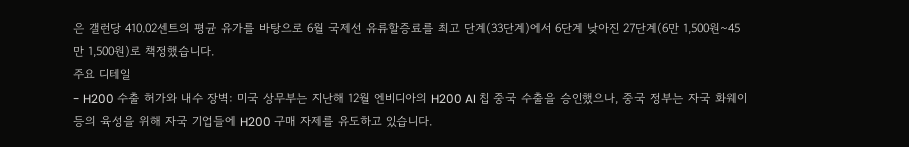은 갤런당 410.02센트의 평균 유가를 바탕으로 6월 국제선 유류할증료를 최고 단계(33단계)에서 6단계 낮아진 27단계(6만 1,500원~45만 1,500원)로 책정했습니다.
주요 디테일
- H200 수출 허가와 내수 장벽: 미국 상무부는 지난해 12월 엔비디아의 H200 AI 칩 중국 수출을 승인했으나, 중국 정부는 자국 화웨이 등의 육성을 위해 자국 기업들에 H200 구매 자제를 유도하고 있습니다.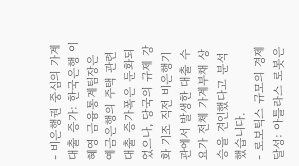- 비은행권 중심의 가계 대출 증가: 한국은행 이혜영 금융통계팀장은 예금은행의 주택 관련 대출 증가폭은 둔화되었으나, 당국의 규제 강화 기조 직전 비은행기관에서 발생한 대출 수요가 전체 가계부채 상승을 견인했다고 분석했습니다.
- 로보틱스 규모의 경제 달성: 아틀라스 로봇은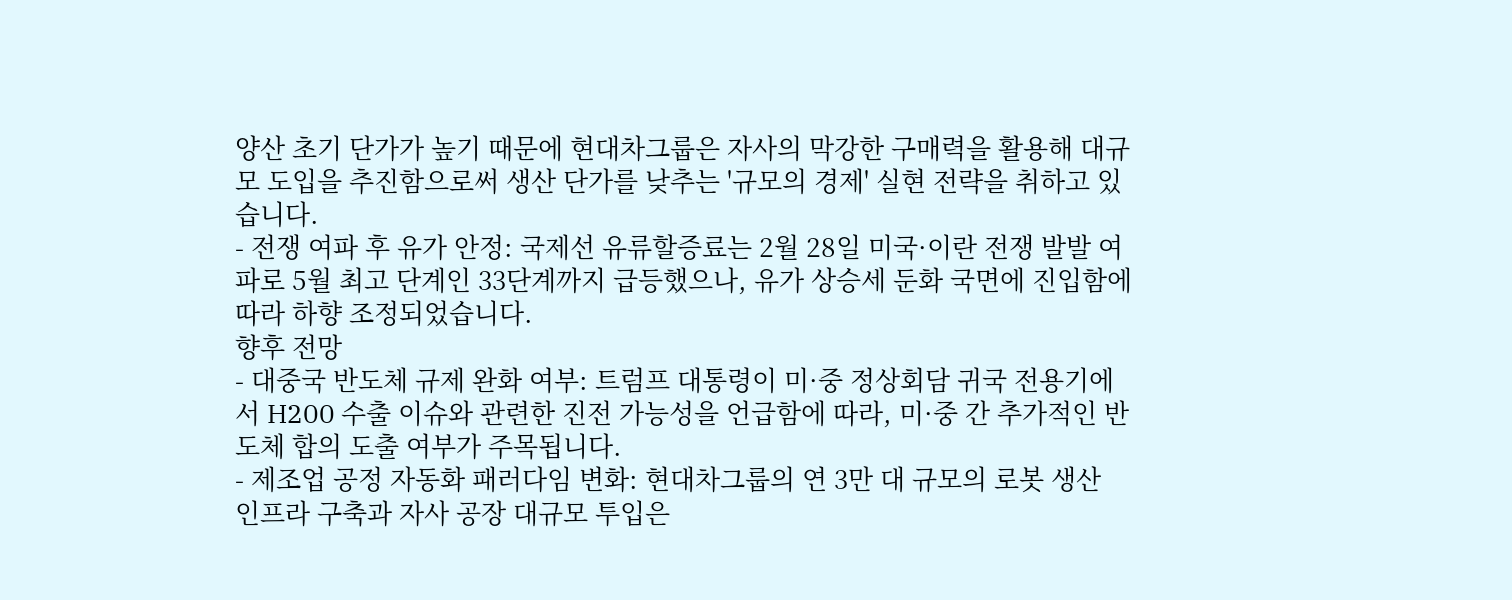양산 초기 단가가 높기 때문에 현대차그룹은 자사의 막강한 구매력을 활용해 대규모 도입을 추진함으로써 생산 단가를 낮추는 '규모의 경제' 실현 전략을 취하고 있습니다.
- 전쟁 여파 후 유가 안정: 국제선 유류할증료는 2월 28일 미국·이란 전쟁 발발 여파로 5월 최고 단계인 33단계까지 급등했으나, 유가 상승세 둔화 국면에 진입함에 따라 하향 조정되었습니다.
향후 전망
- 대중국 반도체 규제 완화 여부: 트럼프 대통령이 미·중 정상회담 귀국 전용기에서 H200 수출 이슈와 관련한 진전 가능성을 언급함에 따라, 미·중 간 추가적인 반도체 합의 도출 여부가 주목됩니다.
- 제조업 공정 자동화 패러다임 변화: 현대차그룹의 연 3만 대 규모의 로봇 생산 인프라 구축과 자사 공장 대규모 투입은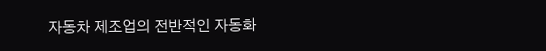자동차 제조업의 전반적인 자동화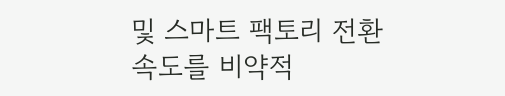및 스마트 팩토리 전환 속도를 비약적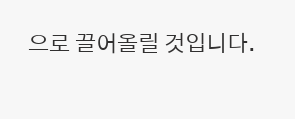으로 끌어올릴 것입니다.